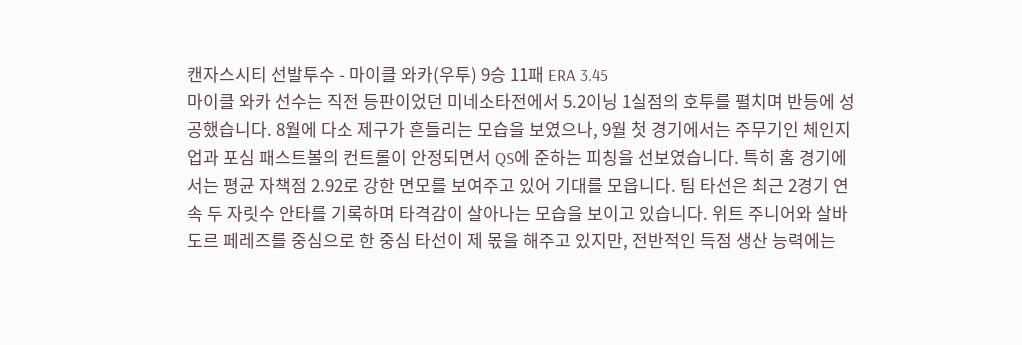캔자스시티 선발투수 - 마이클 와카(우투) 9승 11패 ERA 3.45
마이클 와카 선수는 직전 등판이었던 미네소타전에서 5.2이닝 1실점의 호투를 펼치며 반등에 성공했습니다. 8월에 다소 제구가 흔들리는 모습을 보였으나, 9월 첫 경기에서는 주무기인 체인지업과 포심 패스트볼의 컨트롤이 안정되면서 QS에 준하는 피칭을 선보였습니다. 특히 홈 경기에서는 평균 자책점 2.92로 강한 면모를 보여주고 있어 기대를 모읍니다. 팀 타선은 최근 2경기 연속 두 자릿수 안타를 기록하며 타격감이 살아나는 모습을 보이고 있습니다. 위트 주니어와 살바도르 페레즈를 중심으로 한 중심 타선이 제 몫을 해주고 있지만, 전반적인 득점 생산 능력에는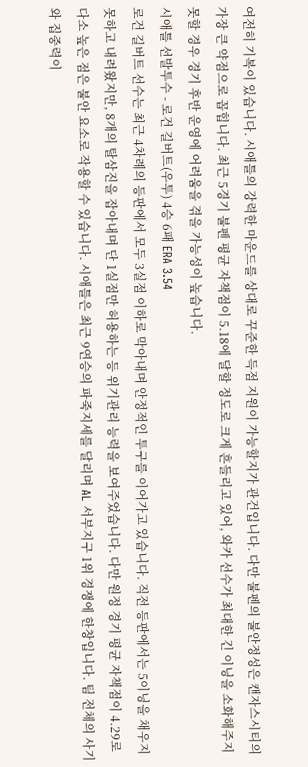여전히 기복이 있습니다. 시애틀의 강력한 마운드를 상대로 꾸준한 득점 지원이 가능할지가 관건입니다. 다만 불펜의 불안정성은 캔자스시티의 가장 큰 약점으로 꼽힙니다. 최근 5경기 불펜 평균 자책점이 5.18에 달할 정도로 크게 흔들리고 있어, 와카 선수가 최대한 긴 이닝을 소화해주지 못할 경우 경기 후반 운영에 어려움을 겪을 가능성이 높습니다.
시애틀 선발투수 - 로건 길버트(우투) 4승 6패 ERA 3.54
로건 길버트 선수는 최근 4차례의 등판에서 모두 3실점 이하로 막아내며 안정적인 투구를 이어가고 있습니다. 직전 등판에서는 5이닝을 채우지 못하고 내려왔지만, 8개의 탈삼진을 잡아내며 단 1실점만 허용하는 등 위기관리 능력을 보여주었습니다. 다만 원정 경기 평균 자책점이 4.29로 다소 높은 점은 불안 요소로 작용할 수 있습니다. 시애틀은 최근 9연승의 파죽지세를 달리며 AL 서부지구 1위 경쟁에 한창입니다. 팀 전체의 사기와 집중력이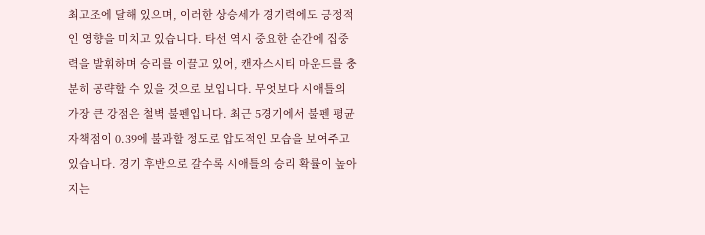최고조에 달해 있으며, 이러한 상승세가 경기력에도 긍정적인 영향을 미치고 있습니다. 타선 역시 중요한 순간에 집중력을 발휘하며 승리를 이끌고 있어, 캔자스시티 마운드를 충분히 공략할 수 있을 것으로 보입니다. 무엇보다 시애틀의 가장 큰 강점은 철벽 불펜입니다. 최근 5경기에서 불펜 평균 자책점이 0.39에 불과할 정도로 압도적인 모습을 보여주고 있습니다. 경기 후반으로 갈수록 시애틀의 승리 확률이 높아지는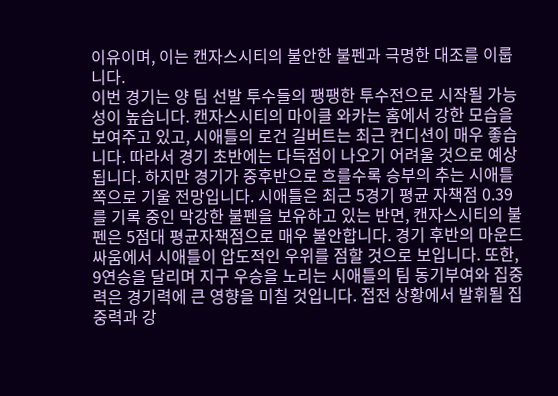이유이며, 이는 캔자스시티의 불안한 불펜과 극명한 대조를 이룹니다.
이번 경기는 양 팀 선발 투수들의 팽팽한 투수전으로 시작될 가능성이 높습니다. 캔자스시티의 마이클 와카는 홈에서 강한 모습을 보여주고 있고, 시애틀의 로건 길버트는 최근 컨디션이 매우 좋습니다. 따라서 경기 초반에는 다득점이 나오기 어려울 것으로 예상됩니다. 하지만 경기가 중후반으로 흐를수록 승부의 추는 시애틀 쪽으로 기울 전망입니다. 시애틀은 최근 5경기 평균 자책점 0.39를 기록 중인 막강한 불펜을 보유하고 있는 반면, 캔자스시티의 불펜은 5점대 평균자책점으로 매우 불안합니다. 경기 후반의 마운드 싸움에서 시애틀이 압도적인 우위를 점할 것으로 보입니다. 또한, 9연승을 달리며 지구 우승을 노리는 시애틀의 팀 동기부여와 집중력은 경기력에 큰 영향을 미칠 것입니다. 접전 상황에서 발휘될 집중력과 강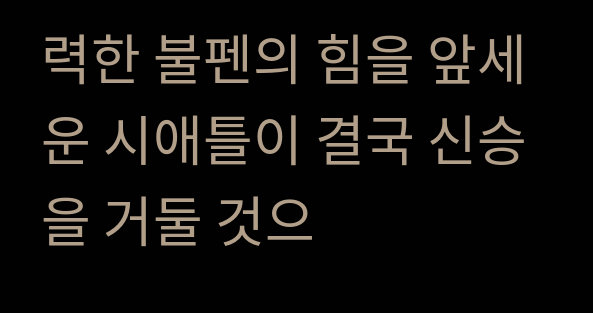력한 불펜의 힘을 앞세운 시애틀이 결국 신승을 거둘 것으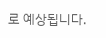로 예상됩니다.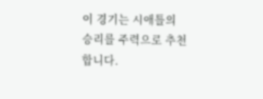이 경기는 시애틀의 승리를 주력으로 추천합니다.